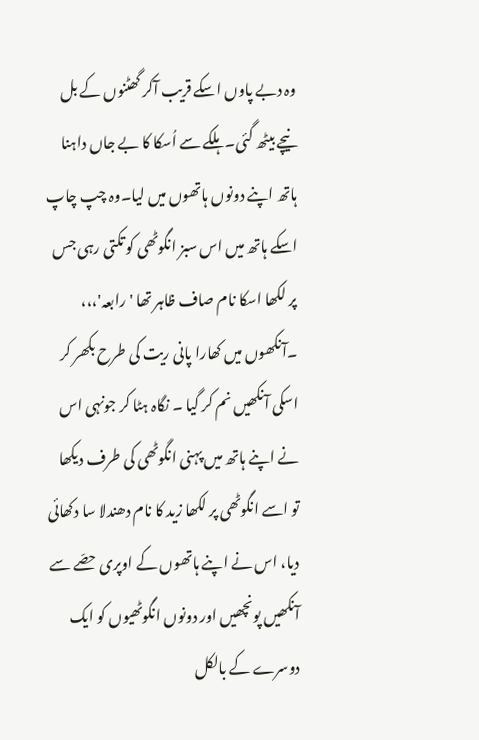وہ دبے پاوں اسکے قریب آکر گھٹنوں کے بل نیچے بیٹھ گئی۔ ہلکے سے اُسکا کا بے جاں داہنا ہاتھ اپنے دونوں ہاتھوں میں لیا۔وہ چپ چاپ اسکے ہاتھ میں اس سبز انگوٹھی کو تکتی رہی جس پر لکھا اسکا نام صاف ظاہر تھا ' رابعہ'،،، ۔آنکھوں میں کھارا پانی ریت کی طرح بکھر کر اسکی آنکھیں نم کر گیا ۔ نگاہ ہٹا کر جونہی اس نے اپنے ہاتھ میں پہنی انگوٹھی کی طرف دیکھا تو اسے انگوٹھی پر لکھا زید کا نام دھندلا سا دکھائی دیا، اس نے اپنے ہاتھوں کے اوپری حصّے سے آنکھیں پونچھیں اور دونوں انگوٹھیوں کو ایک دوسرے کے بالکل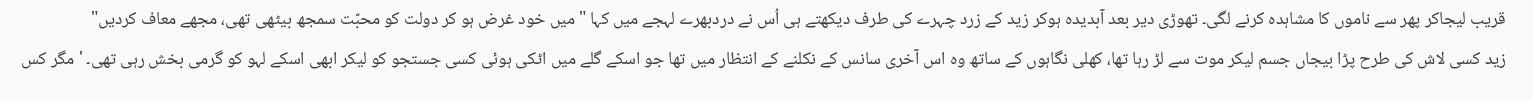قریب لیجاکر پھر سے ناموں کا مشاہدہ کرنے لگی۔ تھوڑی دیر بعد آبدیدہ ہوکر زید کے زرد چہرے کی طرف دیکھتے ہی اُس نے دردبھرے لہجے میں کہا "میں خود غرض ہو کر دولت کو محبّت سمجھ بیٹھی تھی، مجھے معاف کردیں"
زید کسی لاش کی طرح پڑا بیجاں جسم لیکر موت سے لڑ رہا تھا، کھلی نگاہوں کے ساتھ وہ اس آخری سانس کے نکلنے کے انتظار میں تھا جو اسکے گلے میں اٹکی ہوئی کسی جستجو کو لیکر ابھی اسکے لہو کو گرمی بخش رہی تھی۔ 'مگر کس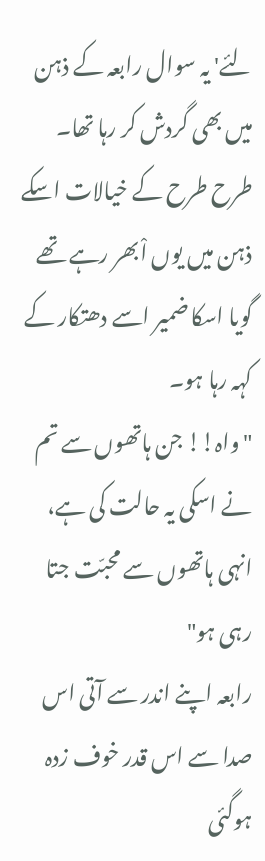لئے' یہ سوال رابعہ کے ذہن میں بھی گردش کر رہا تھا۔ طرح طرح کے خیالات اسکے ذہن میں یوں اْبھر رہے تھے گویا اسکا ضمیر اسے دھتکار کے کہہ رہا ہو۔
"واہ!! جن ہاتھوں سے تم نے اسکی یہ حالت کی ہے، انہی ہاتھوں سے محبّت جتا رہی ہو"
رابعہ اپنے اندر سے آتی اس صدا سے اس قدر خوف زدہ ہوگئی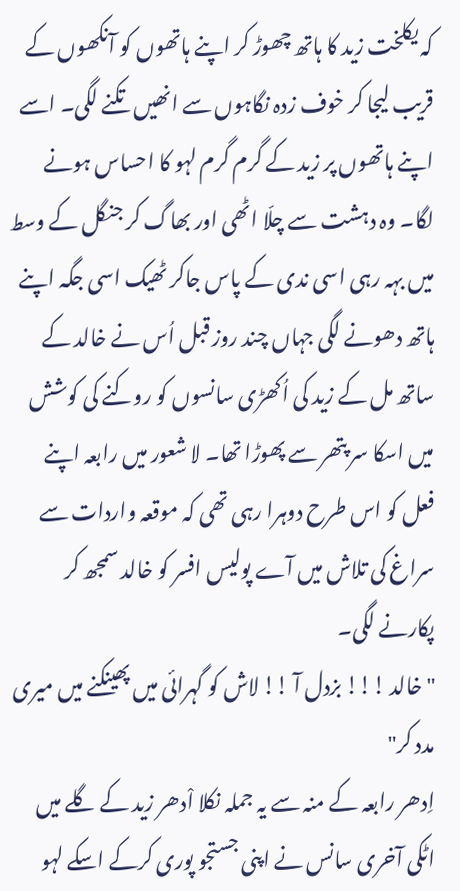کہ یکلخت زید کا ہاتھ چھوڑ کر اپنے ہاتھوں کو آنکھوں کے قریب لیجا کر خوف زدہ نگاہوں سے انھیں تکنے لگی۔ اسے اپنے ہاتھوں پر زید کے گرم گرم لہو کا احساس ہونے لگا۔ وہ دہشت سے چلّا اٹھی اور بھاگ کر جنگل کے وسط میں بہہ رہی اسی ندی کے پاس جاکر ٹھیک اسی جگہ اپنے ہاتھ دھونے لگی جہاں چند روز قبل اُس نے خالد کے ساتھ مل کے زید کی اُکھڑی سانسوں کو روکنے کی کوشش میں اسکا سر پتھر سے پھوڑا تھا۔ لا شعور میں رابعہ اپنے فعل کو اس طرح دوہرا رہی تھی کہ موقعہ واردات سے سراغ کی تلاش میں آے پولیس افسر کو خالد سمجھ کر پکارنے لگی۔
"خالد !!! بزدل آ !! لاش کو گہرائی میں پھینکنے میں میری مدد کر"
اِدھر رابعہ کے منہ سے یہ جملہ نکلا اْدھر زید کے گلے میں اٹکی آخری سانس نے اپنی جستجو پوری کرکے اسکے لہو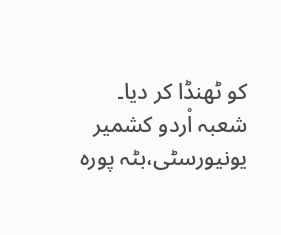کو ٹھنڈا کر دیا۔
شعبہ اْردو کشمیر یونیورسٹی،بٹہ پورہ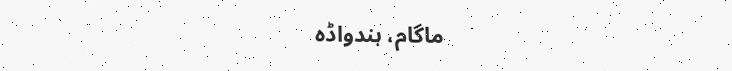ماگام، ہندواڈہ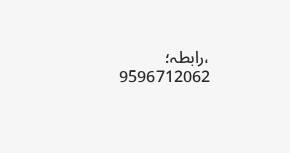،رابطہ؛ 9596712062